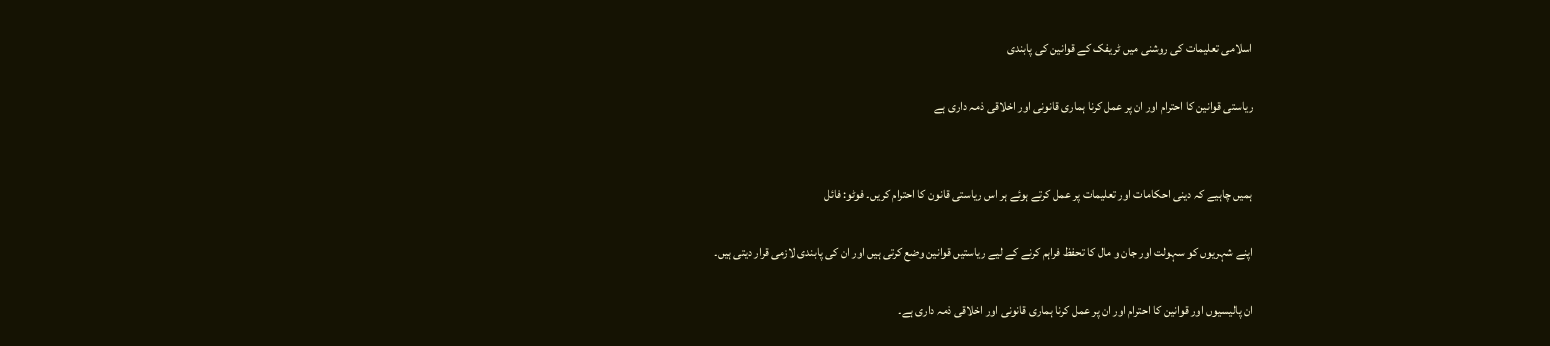اسلامی تعلیمات کی روشنی میں ٹریفک کے قوانین کی پابندی

ریاستی قوانین کا احترام اور ان پر عمل کرنا ہماری قانونی اور اخلاقی ذمہ داری ہے


ہمیں چاہیے کہ دینی احکامات اور تعلیمات پر عمل کرتے ہوئے ہر اس ریاستی قانون کا احترام کریں۔ فوٹو: فائل

اپنے شہریوں کو سہولت اور جان و مال کا تحفظ فراہم کرنے کے لیے ریاستیں قوانین وضع کرتی ہیں اور ان کی پابندی لازمی قرار دیتی ہیں۔

ان پالیسیوں اور قوانین کا احترام اور ان پر عمل کرنا ہماری قانونی اور اخلاقی ذمہ داری ہے۔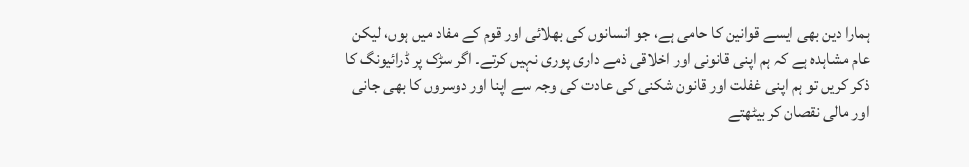ہمارا دین بھی ایسے قوانین کا حامی ہے، جو انسانوں کی بھلائی اور قوم کے مفاد میں ہوں، لیکن عام مشاہدہ ہے کہ ہم اپنی قانونی اور اخلاقی ذمے داری پوری نہیں کرتے۔ اگر سڑک پر ڈرائیونگ کا ذکر کریں تو ہم اپنی غفلت اور قانون شکنی کی عادت کی وجہ سے اپنا اور دوسروں کا بھی جانی اور مالی نقصان کر بیٹھتے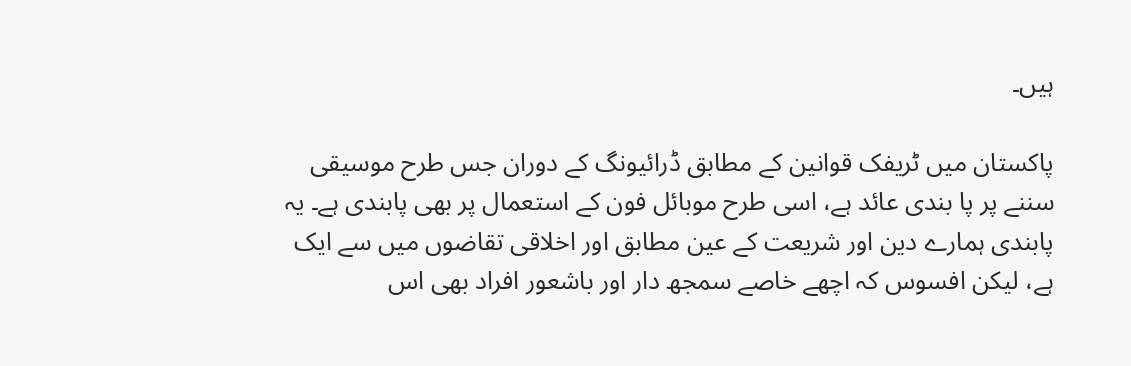ہیں۔

پاکستان میں ٹریفک قوانین کے مطابق ڈرائیونگ کے دوران جس طرح موسیقی سننے پر پا بندی عائد ہے، اسی طرح موبائل فون کے استعمال پر بھی پابندی ہے۔ یہ پابندی ہمارے دین اور شریعت کے عین مطابق اور اخلاقی تقاضوں میں سے ایک ہے، لیکن افسوس کہ اچھے خاصے سمجھ دار اور باشعور افراد بھی اس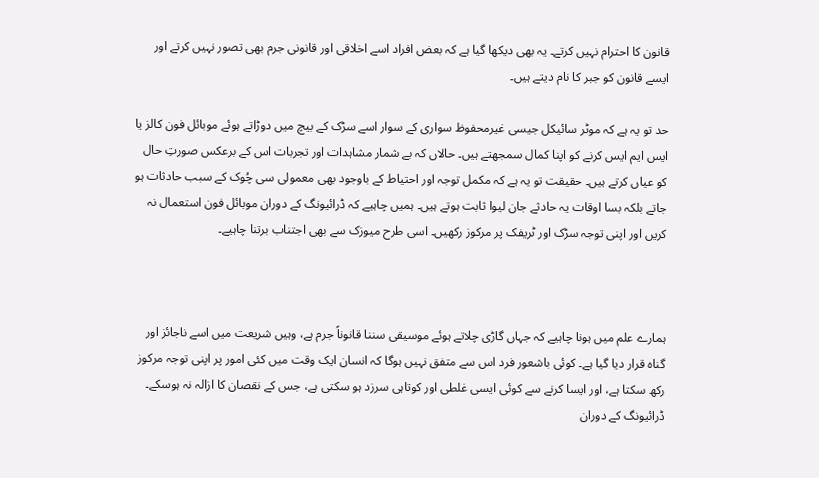قانون کا احترام نہیں کرتے۔ یہ بھی دیکھا گیا ہے کہ بعض افراد اسے اخلاقی اور قانونی جرم بھی تصور نہیں کرتے اور ایسے قانون کو جبر کا نام دیتے ہیں۔

حد تو یہ ہے کہ موٹر سائیکل جیسی غیرمحفوظ سواری کے سوار اسے سڑک کے بیچ میں دوڑاتے ہوئے موبائل فون کالز یا ایس ایم ایس کرنے کو اپنا کمال سمجھتے ہیں۔ حالاں کہ بے شمار مشاہدات اور تجربات اس کے برعکس صورتِ حال کو عیاں کرتے ہیں۔ حقیقت تو یہ ہے کہ مکمل توجہ اور احتیاط کے باوجود بھی معمولی سی چُوک کے سبب حادثات ہو جاتے بلکہ بسا اوقات یہ حادثے جان لیوا ثابت ہوتے ہیں۔ ہمیں چاہیے کہ ڈرائیونگ کے دوران موبائل فون استعمال نہ کریں اور اپنی توجہ سڑک اور ٹریفک پر مرکوز رکھیں۔ اسی طرح میوزک سے بھی اجتناب برتنا چاہیے۔



ہمارے علم میں ہونا چاہیے کہ جہاں گاڑی چلاتے ہوئے موسیقی سننا قانوناً جرم ہے، وہیں شریعت میں اسے ناجائز اور گناہ قرار دیا گیا ہے۔ کوئی باشعور فرد اس سے متفق نہیں ہوگا کہ انسان ایک وقت میں کئی امور پر اپنی توجہ مرکوز رکھ سکتا ہے، اور ایسا کرنے سے کوئی ایسی غلطی اور کوتاہی سرزد ہو سکتی ہے، جس کے نقصان کا ازالہ نہ ہوسکے۔ ڈرائیونگ کے دوران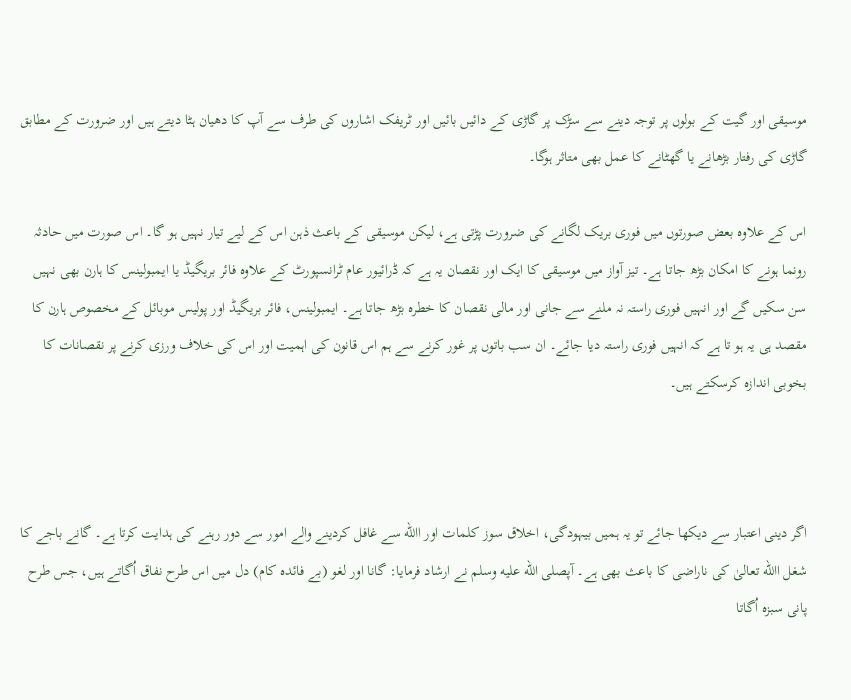موسیقی اور گیت کے بولوں پر توجہ دینے سے سڑک پر گاڑی کے دائیں بائیں اور ٹریفک اشاروں کی طرف سے آپ کا دھیان ہٹا دیتے ہیں اور ضرورت کے مطابق گاڑی کی رفتار بڑھانے یا گھٹانے کا عمل بھی متاثر ہوگا۔

اس کے علاوہ بعض صورتوں میں فوری بریک لگانے کی ضرورت پڑتی ہے، لیکن موسیقی کے باعث ذہن اس کے لیے تیار نہیں ہو گا۔ اس صورت میں حادثہ رونما ہونے کا امکان بڑھ جاتا ہے۔ تیز آواز میں موسیقی کا ایک اور نقصان یہ ہے کہ ڈرائیور عام ٹرانسپورٹ کے علاوہ فائر بریگیڈ یا ایمبولینس کا ہارن بھی نہیں سن سکیں گے اور انہیں فوری راستہ نہ ملنے سے جانی اور مالی نقصان کا خطرہ بڑھ جاتا ہے۔ ایمبولینس، فائر بریگیڈ اور پولیس موبائل کے مخصوص ہارن کا مقصد ہی یہ ہو تا ہے کہ انہیں فوری راستہ دیا جائے۔ ان سب باتوں پر غور کرنے سے ہم اس قانون کی اہمیت اور اس کی خلاف ورزی کرنے پر نقصانات کا بخوبی اندازہ کرسکتے ہیں۔



اگر دینی اعتبار سے دیکھا جائے تو یہ ہمیں بیہودگی، اخلاق سوز کلمات اور االله سے غافل کردینے والے امور سے دور رہنے کی ہدایت کرتا ہے۔ گانے باجے کا شغل االله تعالیٰ کی ناراضی کا باعث بھی ہے۔ آپصلى الله عليه وسلم نے ارشاد فرمایا: گانا اور لغو (بے فائدہ کام) دل میں اس طرح نفاق اُگاتے ہیں، جس طرح پانی سبزہ اُگاتا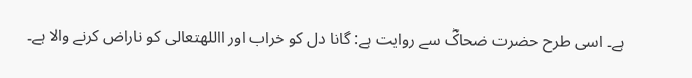ہے۔ اسی طرح حضرت ضحاکؓ سے روایت ہے: گانا دل کو خراب اور االلهتعالی کو ناراض کرنے والا ہے۔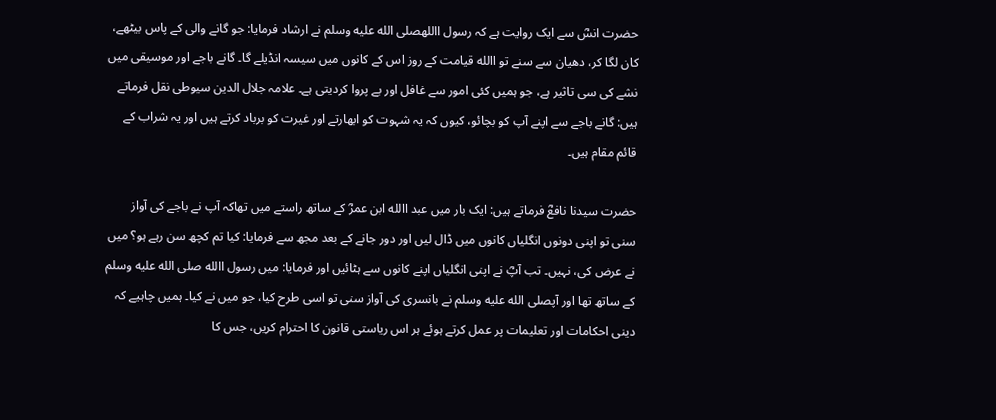حضرت انسؓ سے ایک روایت ہے کہ رسول االلهصلى الله عليه وسلم نے ارشاد فرمایا: جو گانے والی کے پاس بیٹھے، کان لگا کر، دھیان سے سنے تو االله قیامت کے روز اس کے کانوں میں سیسہ انڈیلے گا۔ گانے باجے اور موسیقی میں نشے کی سی تاثیر ہے، جو ہمیں کئی امور سے غافل اور بے پروا کردیتی ہے۔ علامہ جلال الدین سیوطی نقل فرماتے ہیں: گانے باجے سے اپنے آپ کو بچائو، کیوں کہ یہ شہوت کو ابھارتے اور غیرت کو برباد کرتے ہیں اور یہ شراب کے قائم مقام ہیں۔

حضرت سیدنا نافعؓ فرماتے ہیں: ایک بار میں عبد االله ابن عمرؓ کے ساتھ راستے میں تھاکہ آپ نے باجے کی آواز سنی تو اپنی دونوں انگلیاں کانوں میں ڈال لیں اور دور جانے کے بعد مجھ سے فرمایا: کیا تم کچھ سن رہے ہو؟ میں نے عرض کی، نہیں۔ تب آپؓ نے اپنی انگلیاں اپنے کانوں سے ہٹائیں اور فرمایا: میں رسول االله صلى الله عليه وسلم کے ساتھ تھا اور آپصلى الله عليه وسلم نے بانسری کی آواز سنی تو اسی طرح کیا، جو میں نے کیا۔ ہمیں چاہیے کہ دینی احکامات اور تعلیمات پر عمل کرتے ہوئے ہر اس ریاستی قانون کا احترام کریں، جس کا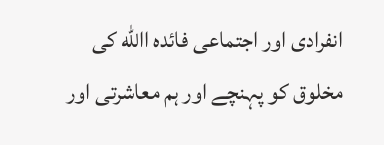انفرادی اور اجتماعی فائدہ االله کی مخلوق کو پہنچے اور ہم معاشرتی اور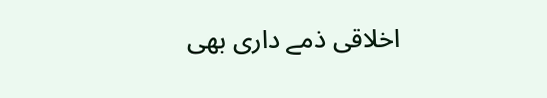اخلاقی ذمے داری بھی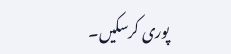پوری کرسکیں۔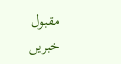مقبول خبریں